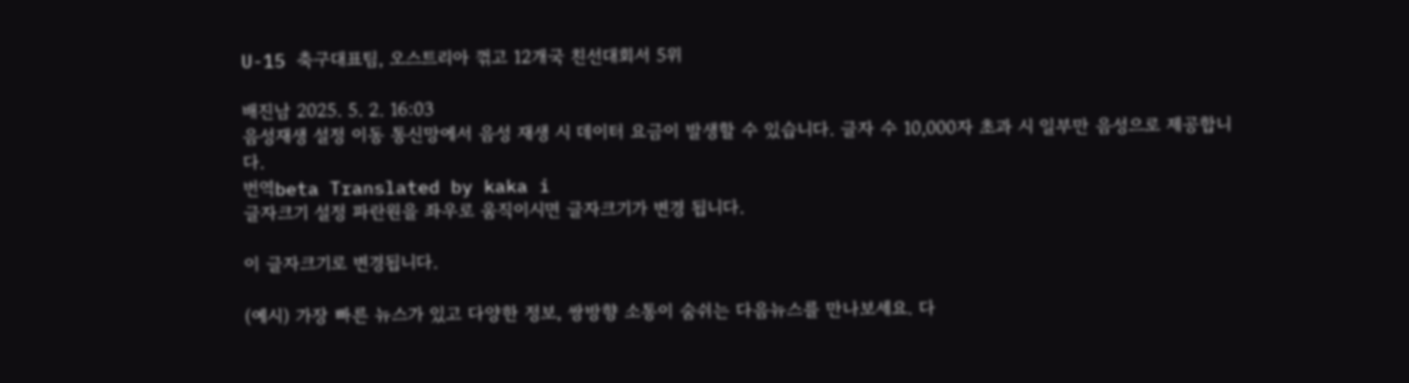U-15 축구대표팀, 오스트리아 꺾고 12개국 친선대회서 5위

배진남 2025. 5. 2. 16:03
음성재생 설정 이동 통신망에서 음성 재생 시 데이터 요금이 발생할 수 있습니다. 글자 수 10,000자 초과 시 일부만 음성으로 제공합니다.
번역beta Translated by kaka i
글자크기 설정 파란원을 좌우로 움직이시면 글자크기가 변경 됩니다.

이 글자크기로 변경됩니다.

(예시) 가장 빠른 뉴스가 있고 다양한 정보, 쌍방향 소통이 숨쉬는 다음뉴스를 만나보세요. 다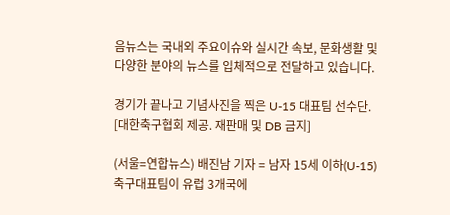음뉴스는 국내외 주요이슈와 실시간 속보, 문화생활 및 다양한 분야의 뉴스를 입체적으로 전달하고 있습니다.

경기가 끝나고 기념사진을 찍은 U-15 대표팀 선수단. [대한축구협회 제공. 재판매 및 DB 금지]

(서울=연합뉴스) 배진남 기자 = 남자 15세 이하(U-15) 축구대표팀이 유럽 3개국에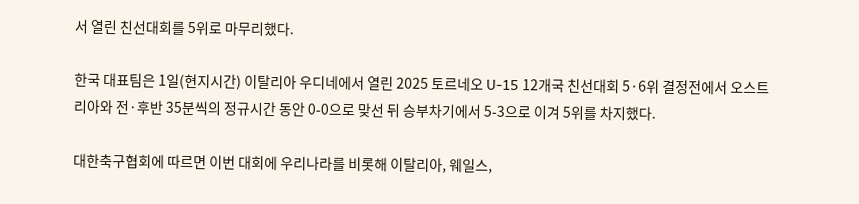서 열린 친선대회를 5위로 마무리했다.

한국 대표팀은 1일(현지시간) 이탈리아 우디네에서 열린 2025 토르네오 U-15 12개국 친선대회 5·6위 결정전에서 오스트리아와 전·후반 35분씩의 정규시간 동안 0-0으로 맞선 뒤 승부차기에서 5-3으로 이겨 5위를 차지했다.

대한축구협회에 따르면 이번 대회에 우리나라를 비롯해 이탈리아, 웨일스,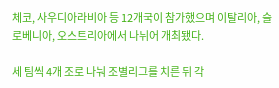체코, 사우디아라비아 등 12개국이 참가했으며 이탈리아, 슬로베니아, 오스트리아에서 나뉘어 개최됐다.

세 팀씩 4개 조로 나눠 조별리그를 치른 뒤 각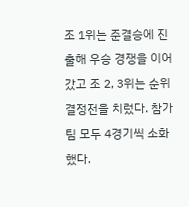조 1위는 준결승에 진출해 우승 경쟁을 이어갔고 조 2, 3위는 순위결정전을 치렀다. 참가팀 모두 4경기씩 소화했다.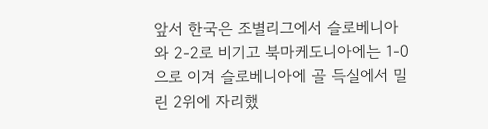앞서 한국은 조별리그에서 슬로베니아와 2-2로 비기고 북마케도니아에는 1-0으로 이겨 슬로베니아에 골 득실에서 밀린 2위에 자리했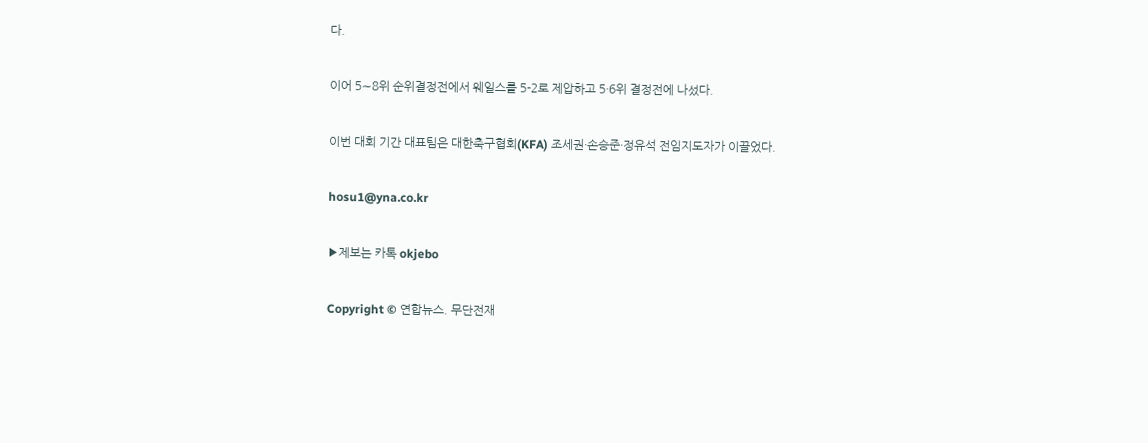다.

이어 5∼8위 순위결정전에서 웨일스를 5-2로 제압하고 5·6위 결정전에 나섰다.

이번 대회 기간 대표팀은 대한축구협회(KFA) 조세권·손승준·정유석 전임지도자가 이끌었다.

hosu1@yna.co.kr

▶제보는 카톡 okjebo

Copyright © 연합뉴스. 무단전재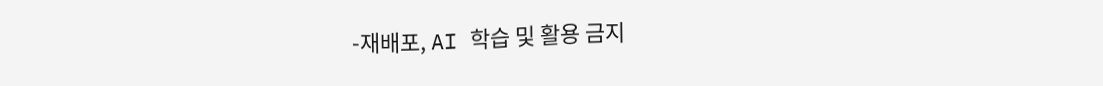-재배포, AI 학습 및 활용 금지